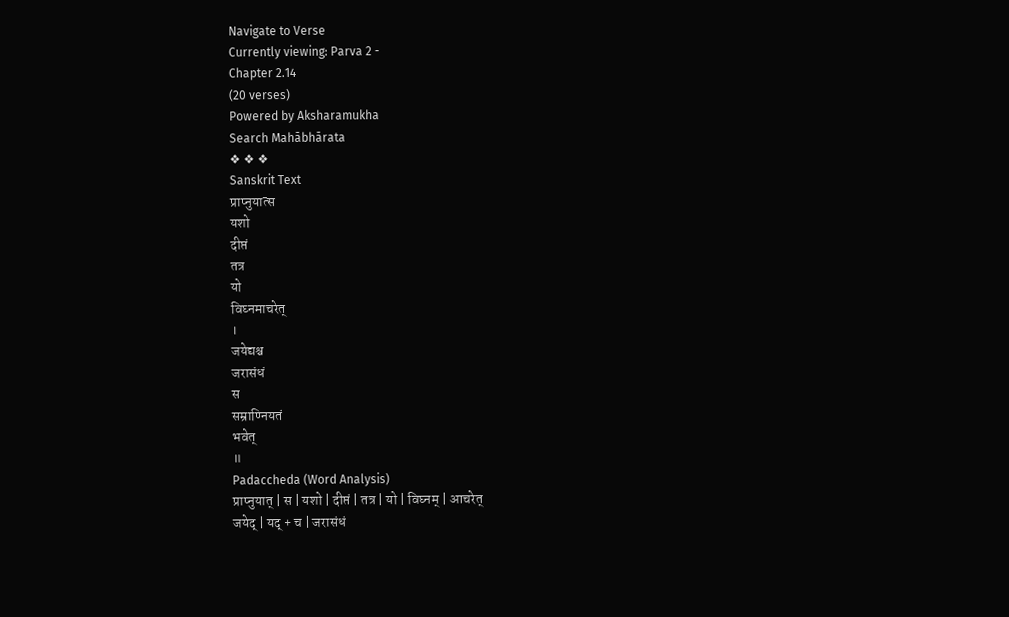Navigate to Verse
Currently viewing: Parva 2 -
Chapter 2.14
(20 verses)
Powered by Aksharamukha
Search Mahābhārata
❖ ❖ ❖
Sanskrit Text
प्राप्नुयात्स
यशो
दीप्तं
तत्र
यो
विघ्नमाचरेत्
।
जयेद्यश्च
जरासंधं
स
सम्राण्नियतं
भवेत्
॥
Padaccheda (Word Analysis)
प्राप्नुयात् | स | यशो | दीप्तं | तत्र | यो | विघ्नम् | आचरेत्
जयेद् | यद् + च | जरासंधं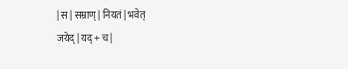| स | सम्राण् | नियतं | भवेत्
जयेद् | यद् + च |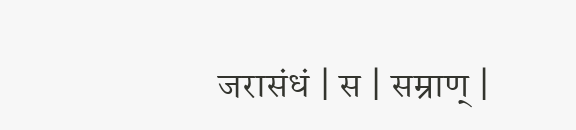जरासंधं | स | सम्राण् |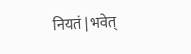नियतं | भवेत्